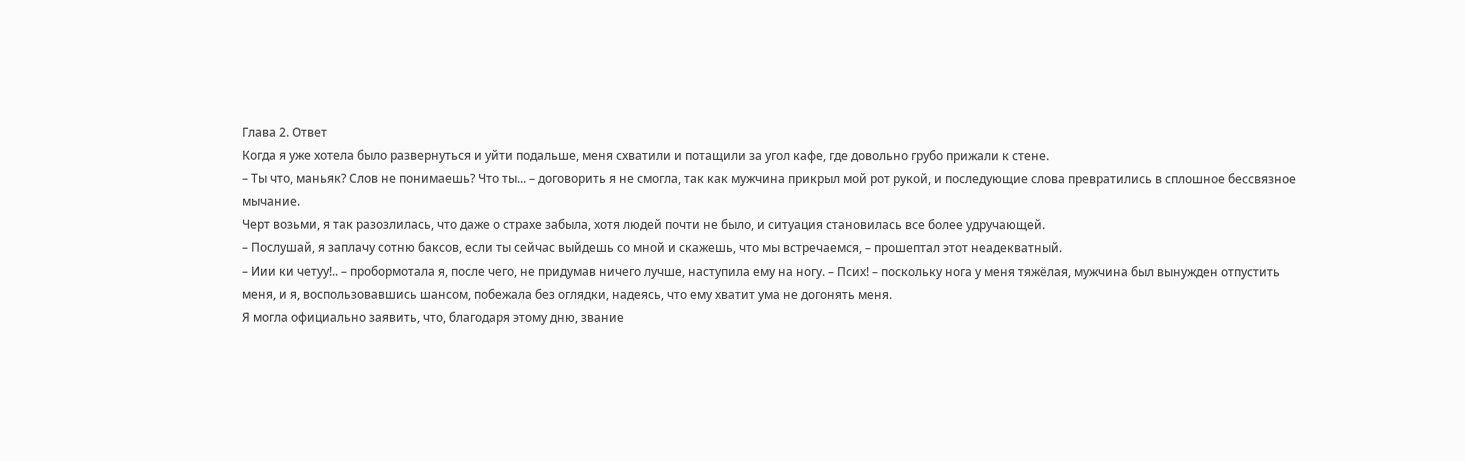Глава 2. Ответ
Когда я уже хотела было развернуться и уйти подальше, меня схватили и потащили за угол кафе, где довольно грубо прижали к стене.
– Ты что, маньяк? Слов не понимаешь? Что ты... – договорить я не смогла, так как мужчина прикрыл мой рот рукой, и последующие слова превратились в сплошное бессвязное мычание.
Черт возьми, я так разозлилась, что даже о страхе забыла, хотя людей почти не было, и ситуация становилась все более удручающей.
– Послушай, я заплачу сотню баксов, если ты сейчас выйдешь со мной и скажешь, что мы встречаемся, – прошептал этот неадекватный.
– Иии ки четуу!.. – пробормотала я, после чего, не придумав ничего лучше, наступила ему на ногу. – Псих! – поскольку нога у меня тяжёлая, мужчина был вынужден отпустить меня, и я, воспользовавшись шансом, побежала без оглядки, надеясь, что ему хватит ума не догонять меня.
Я могла официально заявить, что, благодаря этому дню, звание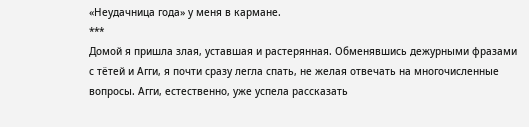«Неудачница года» у меня в кармане.
***
Домой я пришла злая, уставшая и растерянная. Обменявшись дежурными фразами с тётей и Агги, я почти сразу легла спать, не желая отвечать на многочисленные вопросы. Агги, естественно, уже успела рассказать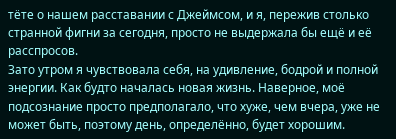тёте о нашем расставании с Джеймсом, и я, пережив столько странной фигни за сегодня, просто не выдержала бы ещё и её расспросов.
Зато утром я чувствовала себя, на удивление, бодрой и полной энергии. Как будто началась новая жизнь. Наверное, моё подсознание просто предполагало, что хуже, чем вчера, уже не может быть, поэтому день, определённо, будет хорошим.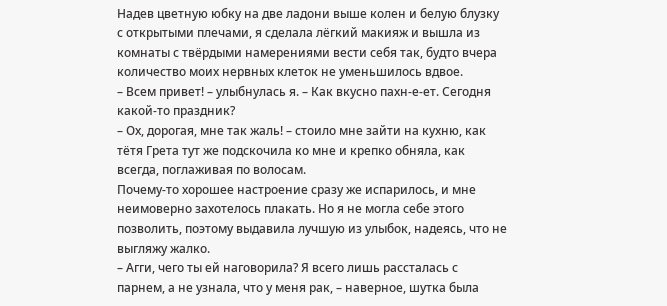Надев цветную юбку на две ладони выше колен и белую блузку с открытыми плечами, я сделала лёгкий макияж и вышла из комнаты с твёрдыми намерениями вести себя так, будто вчера количество моих нервных клеток не уменьшилось вдвое.
– Всем привет! – улыбнулась я. – Как вкусно пахн-е-ет. Сегодня какой-то праздник?
– Ох, дорогая, мне так жаль! – стоило мне зайти на кухню, как тётя Грета тут же подскочила ко мне и крепко обняла, как всегда, поглаживая по волосам.
Почему-то хорошее настроение сразу же испарилось, и мне неимоверно захотелось плакать. Но я не могла себе этого позволить, поэтому выдавила лучшую из улыбок, надеясь, что не выгляжу жалко.
– Агги, чего ты ей наговорила? Я всего лишь рассталась с парнем, а не узнала, что у меня рак, – наверное, шутка была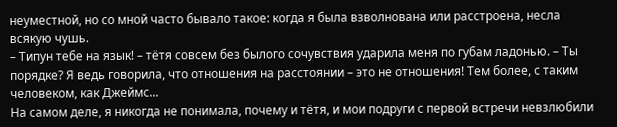неуместной, но со мной часто бывало такое: когда я была взволнована или расстроена, несла всякую чушь.
– Типун тебе на язык! – тётя совсем без былого сочувствия ударила меня по губам ладонью. – Ты порядке? Я ведь говорила, что отношения на расстоянии – это не отношения! Тем более, с таким человеком, как Джеймс...
На самом деле, я никогда не понимала, почему и тётя, и мои подруги с первой встречи невзлюбили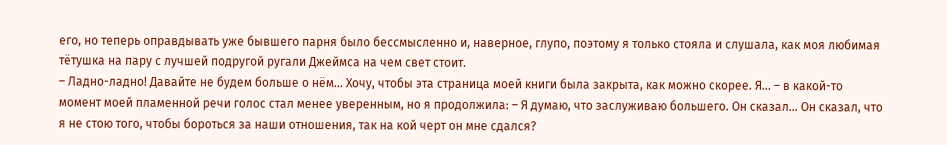его, но теперь оправдывать уже бывшего парня было бессмысленно и, наверное, глупо, поэтому я только стояла и слушала, как моя любимая тётушка на пару с лучшей подругой ругали Джеймса на чем свет стоит.
– Ладно-ладно! Давайте не будем больше о нём... Хочу, чтобы эта страница моей книги была закрыта, как можно скорее. Я... – в какой-то момент моей пламенной речи голос стал менее уверенным, но я продолжила: – Я думаю, что заслуживаю большего. Он сказал... Он сказал, что я не стою того, чтобы бороться за наши отношения, так на кой черт он мне сдался?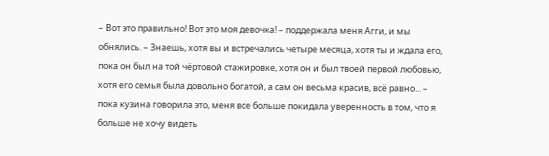– Вот это правильно! Вот это моя девочка! – поддержала меня Агги, и мы обнялись. – Знаешь, хотя вы и встречались четыре месяца, хотя ты и ждала его, пока он был на той чёртовой стажировке, хотя он и был твоей первой любовью, хотя его семья была довольно богатой, а сам он весьма красив, всё равно... – пока кузина говорила это, меня все больше покидала уверенность в том, что я больше не хочу видеть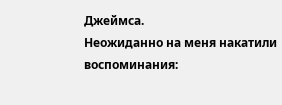Джеймса.
Неожиданно на меня накатили воспоминания: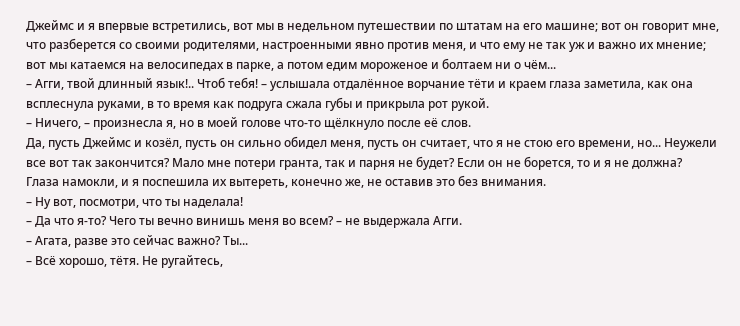Джеймс и я впервые встретились, вот мы в недельном путешествии по штатам на его машине; вот он говорит мне, что разберется со своими родителями, настроенными явно против меня, и что ему не так уж и важно их мнение; вот мы катаемся на велосипедах в парке, а потом едим мороженое и болтаем ни о чём...
– Агги, твой длинный язык!.. Чтоб тебя! – услышала отдалённое ворчание тёти и краем глаза заметила, как она всплеснула руками, в то время как подруга сжала губы и прикрыла рот рукой.
– Ничего, – произнесла я, но в моей голове что-то щёлкнуло после её слов.
Да, пусть Джеймс и козёл, пусть он сильно обидел меня, пусть он считает, что я не стою его времени, но... Неужели все вот так закончится? Мало мне потери гранта, так и парня не будет? Если он не борется, то и я не должна?
Глаза намокли, и я поспешила их вытереть, конечно же, не оставив это без внимания.
– Ну вот, посмотри, что ты наделала!
– Да что я-то? Чего ты вечно винишь меня во всем? – не выдержала Агги.
– Агата, разве это сейчас важно? Ты...
– Всё хорошо, тётя. Не ругайтесь,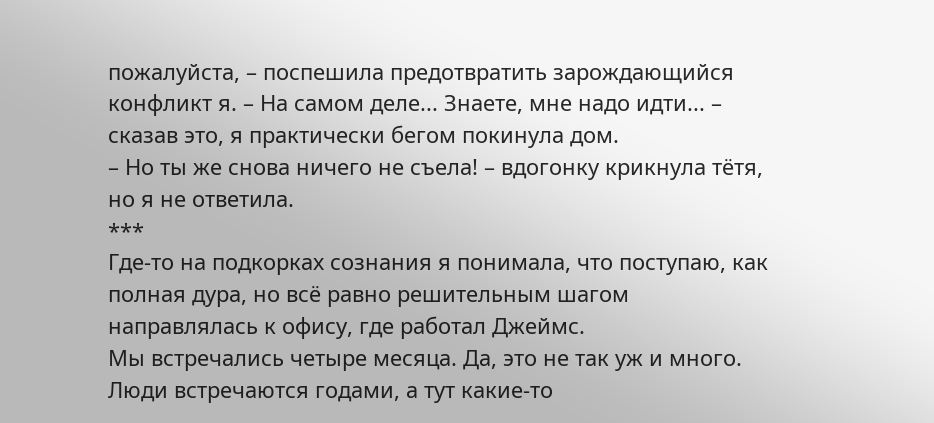пожалуйста, – поспешила предотвратить зарождающийся конфликт я. – На самом деле... Знаете, мне надо идти... – сказав это, я практически бегом покинула дом.
– Но ты же снова ничего не съела! – вдогонку крикнула тётя, но я не ответила.
***
Где-то на подкорках сознания я понимала, что поступаю, как полная дура, но всё равно решительным шагом направлялась к офису, где работал Джеймс.
Мы встречались четыре месяца. Да, это не так уж и много. Люди встречаются годами, а тут какие-то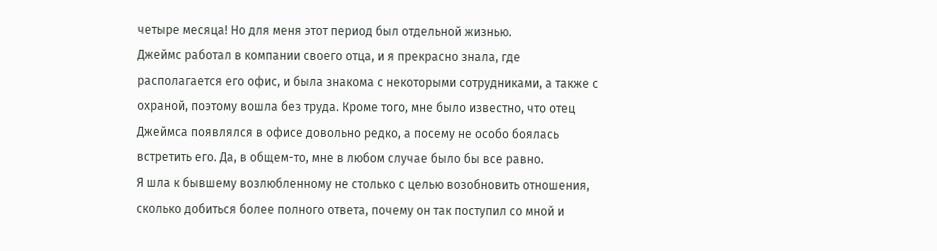четыре месяца! Но для меня этот период был отдельной жизнью.
Джеймс работал в компании своего отца, и я прекрасно знала, где располагается его офис, и была знакома с некоторыми сотрудниками, а также с охраной, поэтому вошла без труда. Кроме того, мне было известно, что отец Джеймса появлялся в офисе довольно редко, а посему не особо боялась встретить его. Да, в общем-то, мне в любом случае было бы все равно.
Я шла к бывшему возлюбленному не столько с целью возобновить отношения, сколько добиться более полного ответа, почему он так поступил со мной и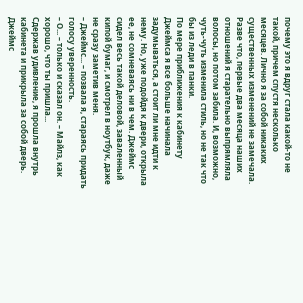почему это я вдруг стала какой-то не такой, причем спустя несколько месяцев. Лично я за собой никаких существенных изменений не замечала. Разве что, первые два месяца наших отношений я старательно выпрямляла волосы, но потом забила. И, возможно, чуть-чуть изменила стиль, но не так что бы из леди в панки.
По мере приближения к кабинету Джеймса я все больше начинала задумываться, а стоит ли мне идти к нему. Но, уже подойдя к двери, открыла ее, не сомневаясь ни в чем. Джеймс сидел весь такой деловой, заваленный кипой бумаг, и смотрел в ноутбук, даже не сразу заметив меня.
– Джеймс... – позвала я, стараясь придать голосу уверенность.
– О... – только и сказал он. – Майлз, как хорошо, что ты пришла...
Сдержав удивление, я прошла внутрь кабинета и прикрыла за собой дверь. Джеймс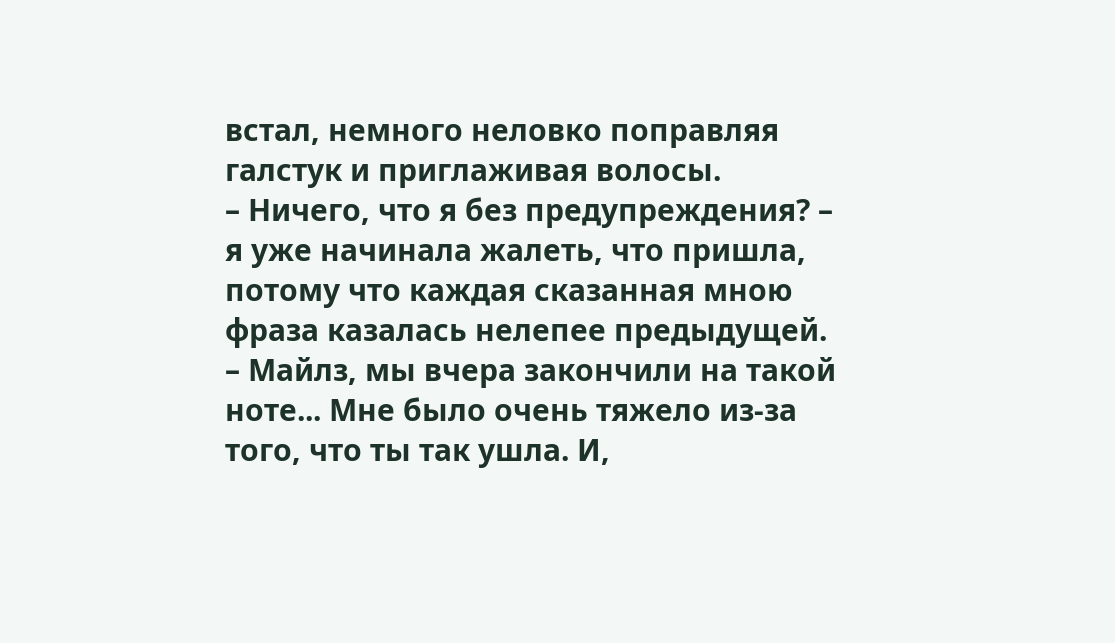встал, немного неловко поправляя галстук и приглаживая волосы.
– Ничего, что я без предупреждения? – я уже начинала жалеть, что пришла, потому что каждая сказанная мною фраза казалась нелепее предыдущей.
– Майлз, мы вчера закончили на такой ноте... Мне было очень тяжело из-за того, что ты так ушла. И,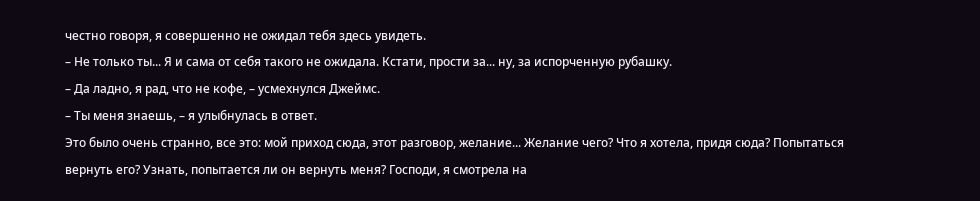честно говоря, я совершенно не ожидал тебя здесь увидеть.
– Не только ты... Я и сама от себя такого не ожидала. Кстати, прости за... ну, за испорченную рубашку.
– Да ладно, я рад, что не кофе, – усмехнулся Джеймс.
– Ты меня знаешь, – я улыбнулась в ответ.
Это было очень странно, все это: мой приход сюда, этот разговор, желание... Желание чего? Что я хотела, придя сюда? Попытаться вернуть его? Узнать, попытается ли он вернуть меня? Господи, я смотрела на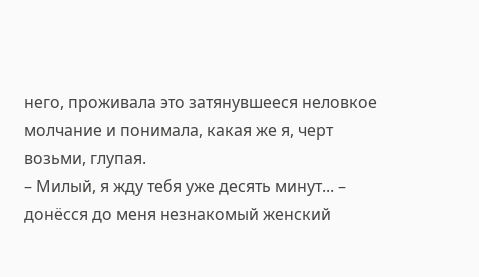него, проживала это затянувшееся неловкое молчание и понимала, какая же я, черт возьми, глупая.
– Милый, я жду тебя уже десять минут... – донёсся до меня незнакомый женский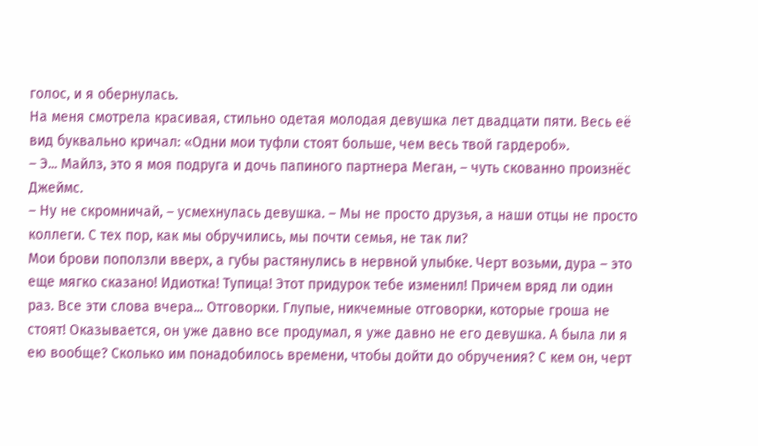голос, и я обернулась.
На меня смотрела красивая, стильно одетая молодая девушка лет двадцати пяти. Весь её вид буквально кричал: «Одни мои туфли стоят больше, чем весь твой гардероб».
– Э... Майлз, это я моя подруга и дочь папиного партнера Меган, – чуть скованно произнёс Джеймс.
– Ну не скромничай, – усмехнулась девушка. – Мы не просто друзья, а наши отцы не просто коллеги. С тех пор, как мы обручились, мы почти семья, не так ли?
Мои брови поползли вверх, а губы растянулись в нервной улыбке. Черт возьми, дура – это еще мягко сказано! Идиотка! Тупица! Этот придурок тебе изменил! Причем вряд ли один раз. Все эти слова вчера... Отговорки. Глупые, никчемные отговорки, которые гроша не стоят! Оказывается, он уже давно все продумал, я уже давно не его девушка. А была ли я ею вообще? Сколько им понадобилось времени, чтобы дойти до обручения? С кем он, черт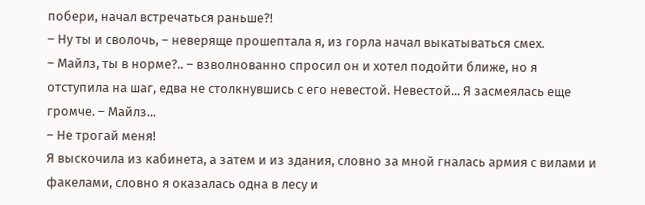побери, начал встречаться раньше?!
– Ну ты и сволочь, – неверяще прошептала я, из горла начал выкатываться смех.
– Майлз, ты в норме?.. – взволнованно спросил он и хотел подойти ближе, но я отступила на шаг, едва не столкнувшись с его невестой. Невестой... Я засмеялась еще громче. – Майлз...
– Не трогай меня!
Я выскочила из кабинета, а затем и из здания, словно за мной гналась армия с вилами и факелами, словно я оказалась одна в лесу и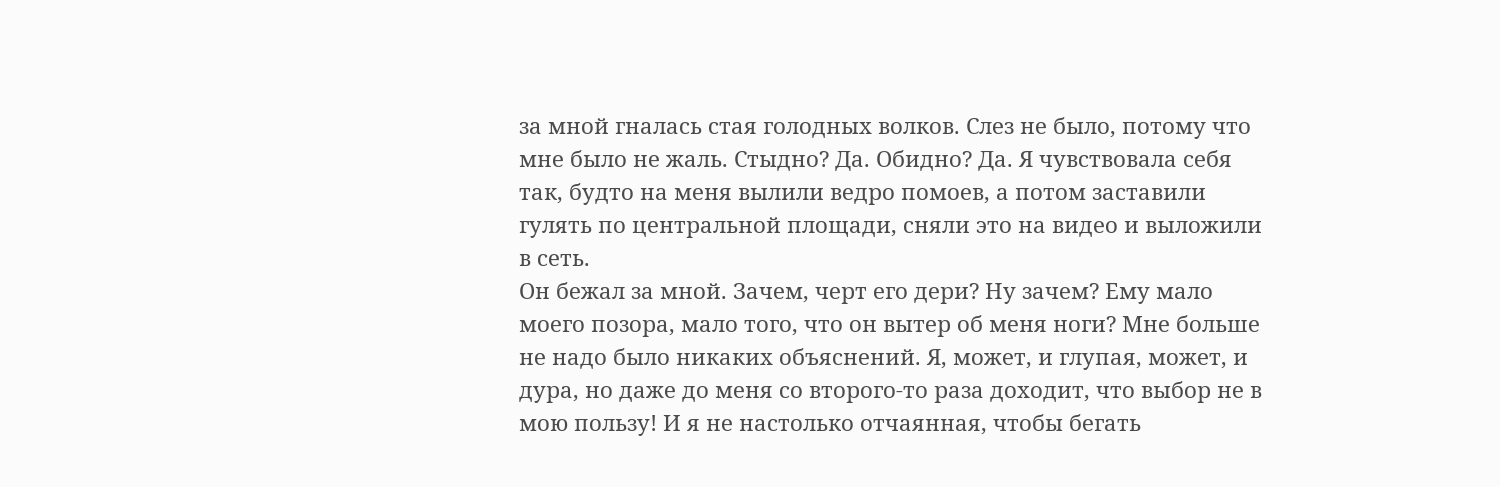за мной гналась стая голодных волков. Слез не было, потому что мне было не жаль. Стыдно? Да. Обидно? Да. Я чувствовала себя так, будто на меня вылили ведро помоев, а потом заставили гулять по центральной площади, сняли это на видео и выложили в сеть.
Он бежал за мной. Зачем, черт его дери? Ну зачем? Ему мало моего позора, мало того, что он вытер об меня ноги? Мне больше не надо было никаких объяснений. Я, может, и глупая, может, и дура, но даже до меня со второго-то раза доходит, что выбор не в мою пользу! И я не настолько отчаянная, чтобы бегать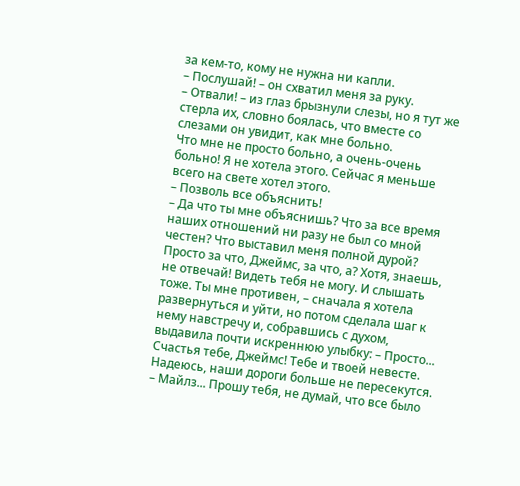за кем-то, кому не нужна ни капли.
– Послушай! – он схватил меня за руку.
– Отвали! – из глаз брызнули слезы, но я тут же стерла их, словно боялась, что вместе со слезами он увидит, как мне больно.
Что мне не просто больно, а очень-очень больно! Я не хотела этого. Сейчас я меньше всего на свете хотел этого.
– Позволь все объяснить!
– Да что ты мне объяснишь? Что за все время наших отношений ни разу не был со мной честен? Что выставил меня полной дурой? Просто за что, Джеймс, за что, а? Хотя, знаешь, не отвечай! Видеть тебя не могу. И слышать тоже. Ты мне противен, – сначала я хотела развернуться и уйти, но потом сделала шаг к нему навстречу и, собравшись с духом, выдавила почти искреннюю улыбку: – Просто... Счастья тебе, Джеймс! Тебе и твоей невесте. Надеюсь, наши дороги больше не пересекутся.
– Майлз... Прошу тебя, не думай, что все было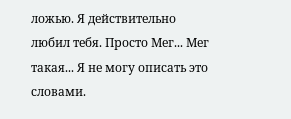ложью. Я действительно любил тебя. Просто Мег... Мег такая... Я не могу описать это словами.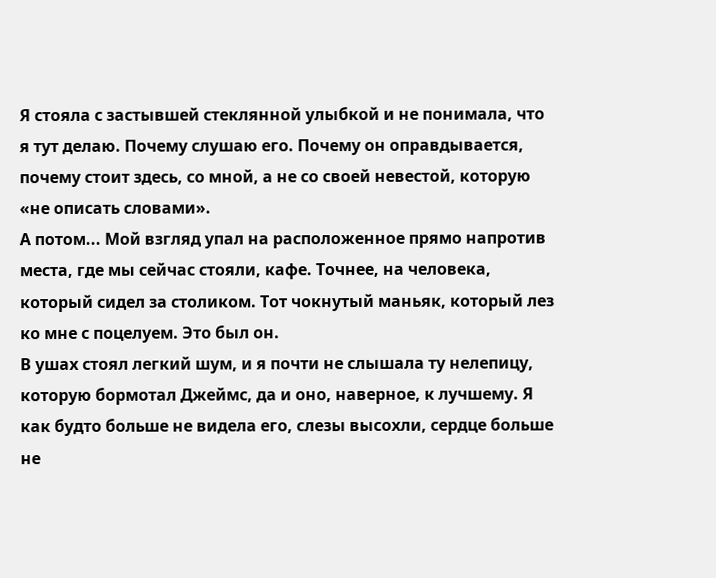Я стояла с застывшей стеклянной улыбкой и не понимала, что я тут делаю. Почему слушаю его. Почему он оправдывается, почему стоит здесь, со мной, а не со своей невестой, которую «не описать словами».
А потом... Мой взгляд упал на расположенное прямо напротив места, где мы сейчас стояли, кафе. Точнее, на человека, который сидел за столиком. Тот чокнутый маньяк, который лез ко мне с поцелуем. Это был он.
В ушах стоял легкий шум, и я почти не слышала ту нелепицу, которую бормотал Джеймс, да и оно, наверное, к лучшему. Я как будто больше не видела его, слезы высохли, сердце больше не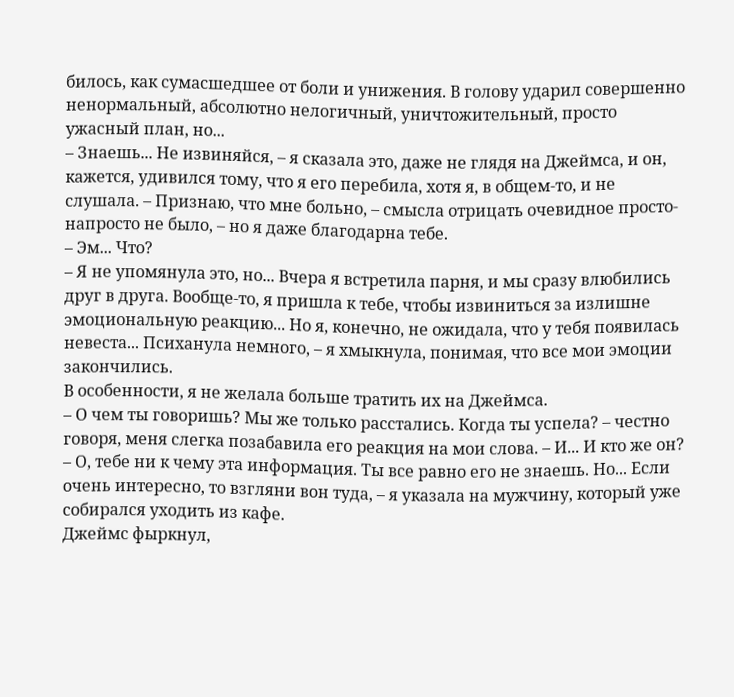билось, как сумасшедшее от боли и унижения. В голову ударил совершенно ненормальный, абсолютно нелогичный, уничтожительный, просто ужасный план, но...
– Знаешь... Не извиняйся, – я сказала это, даже не глядя на Джеймса, и он, кажется, удивился тому, что я его перебила, хотя я, в общем-то, и не слушала. – Признаю, что мне больно, – смысла отрицать очевидное просто-напросто не было, – но я даже благодарна тебе.
– Эм... Что?
– Я не упомянула это, но... Вчера я встретила парня, и мы сразу влюбились друг в друга. Вообще-то, я пришла к тебе, чтобы извиниться за излишне эмоциональную реакцию... Но я, конечно, не ожидала, что у тебя появилась невеста... Психанула немного, – я хмыкнула, понимая, что все мои эмоции закончились.
В особенности, я не желала больше тратить их на Джеймса.
– О чем ты говоришь? Мы же только расстались. Когда ты успела? – честно говоря, меня слегка позабавила его реакция на мои слова. – И... И кто же он?
– О, тебе ни к чему эта информация. Ты все равно его не знаешь. Но... Если очень интересно, то взгляни вон туда, – я указала на мужчину, который уже собирался уходить из кафе.
Джеймс фыркнул,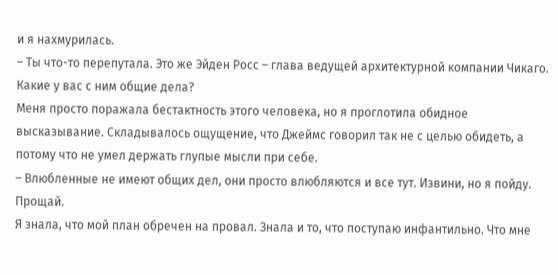и я нахмурилась.
– Ты что-то перепутала. Это же Эйден Росс – глава ведущей архитектурной компании Чикаго. Какие у вас с ним общие дела?
Меня просто поражала бестактность этого человека, но я проглотила обидное высказывание. Складывалось ощущение, что Джеймс говорил так не с целью обидеть, а потому что не умел держать глупые мысли при себе.
– Влюбленные не имеют общих дел, они просто влюбляются и все тут. Извини, но я пойду. Прощай.
Я знала, что мой план обречен на провал. Знала и то, что поступаю инфантильно. Что мне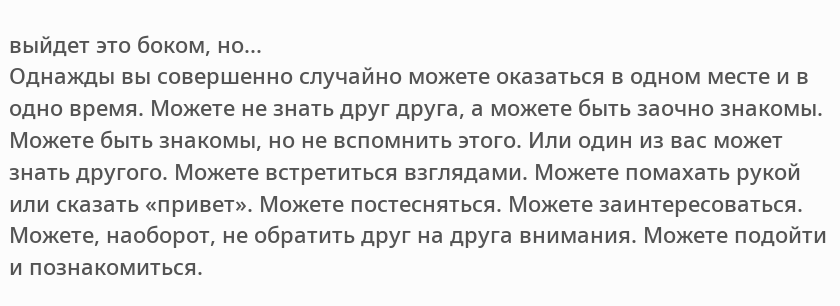выйдет это боком, но...
Однажды вы совершенно случайно можете оказаться в одном месте и в одно время. Можете не знать друг друга, а можете быть заочно знакомы. Можете быть знакомы, но не вспомнить этого. Или один из вас может знать другого. Можете встретиться взглядами. Можете помахать рукой или сказать «привет». Можете постесняться. Можете заинтересоваться. Можете, наоборот, не обратить друг на друга внимания. Можете подойти и познакомиться.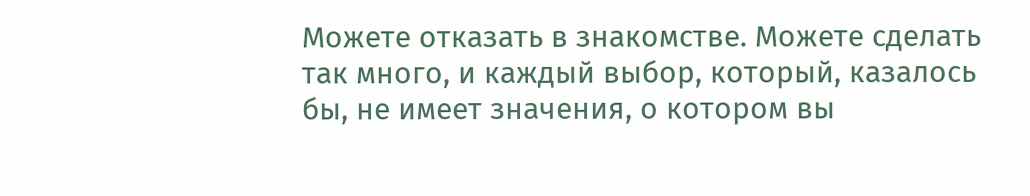Можете отказать в знакомстве. Можете сделать так много, и каждый выбор, который, казалось бы, не имеет значения, о котором вы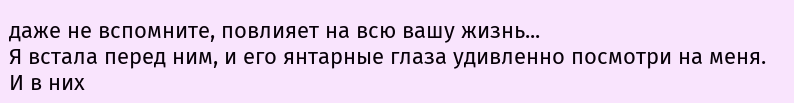даже не вспомните, повлияет на всю вашу жизнь...
Я встала перед ним, и его янтарные глаза удивленно посмотри на меня. И в них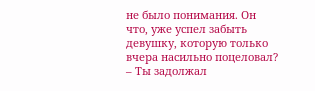не было понимания. Он что, уже успел забыть девушку, которую только вчера насильно поцеловал?
– Ты задолжал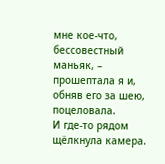мне кое-что, бессовестный маньяк, – прошептала я и, обняв его за шею, поцеловала.
И где-то рядом щёлкнула камера.